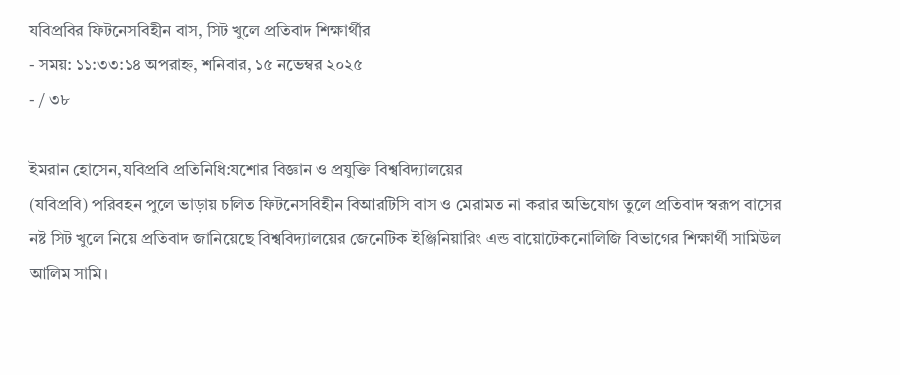যবিপ্রবির ফিটনেসবিহীন বাস, সিট খুলে প্রতিবাদ শিক্ষার্থীর
- সময়: ১১:৩৩:১৪ অপরাহ্ন, শনিবার, ১৫ নভেম্বর ২০২৫
- / ৩৮

ইমরান হোসেন,যবিপ্রবি প্রতিনিধি:যশোর বিজ্ঞান ও প্রযুক্তি বিশ্ববিদ্যালয়ের
(যবিপ্রবি) পরিবহন পুলে ভাড়ায় চলিত ফিটনেসবিহীন বিআরটিসি বাস ও মেরামত না করার অভিযোগ তুলে প্রতিবাদ স্বরূপ বাসের নষ্ট সিট খুলে নিয়ে প্রতিবাদ জানিয়েছে বিশ্ববিদ্যালয়ের জেনেটিক ইঞ্জিনিয়ারিং এন্ড বায়োটেকনোলিজি বিভাগের শিক্ষার্থী সামিউল আলিম সামি।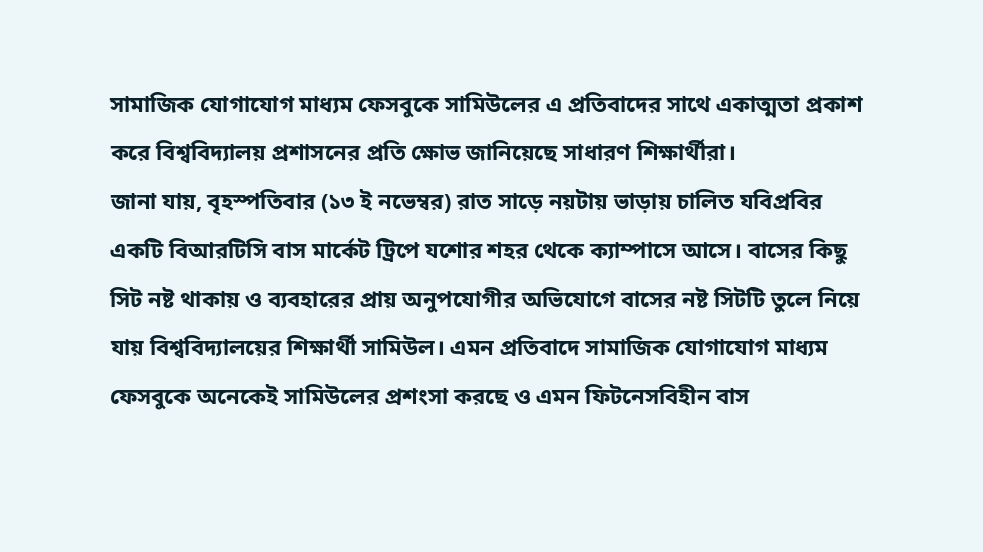সামাজিক যোগাযোগ মাধ্যম ফেসবুকে সামিউলের এ প্রতিবাদের সাথে একাত্মতা প্রকাশ করে বিশ্ববিদ্যালয় প্রশাসনের প্রতি ক্ষোভ জানিয়েছে সাধারণ শিক্ষার্থীরা।
জানা যায়, বৃহস্পতিবার (১৩ ই নভেম্বর) রাত সাড়ে নয়টায় ভাড়ায় চালিত যবিপ্রবির একটি বিআরটিসি বাস মার্কেট ট্রিপে যশোর শহর থেকে ক্যাম্পাসে আসে। বাসের কিছু সিট নষ্ট থাকায় ও ব্যবহারের প্রায় অনুপযোগীর অভিযোগে বাসের নষ্ট সিটটি তুলে নিয়ে যায় বিশ্ববিদ্যালয়ের শিক্ষার্থী সামিউল। এমন প্রতিবাদে সামাজিক যোগাযোগ মাধ্যম ফেসবুকে অনেকেই সামিউলের প্রশংসা করছে ও এমন ফিটনেসবিহীন বাস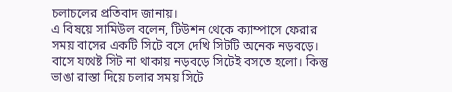চলাচলের প্রতিবাদ জানায়।
এ বিষয়ে সামিউল বলেন, টিউশন থেকে ক্যাম্পাসে ফেরার সময় বাসের একটি সিটে বসে দেখি সিটটি অনেক নড়বড়ে। বাসে যথেষ্ট সিট না থাকায় নড়বড়ে সিটেই বসতে হলো। কিন্তু ভাঙা রাস্তা দিয়ে চলার সময় সিটে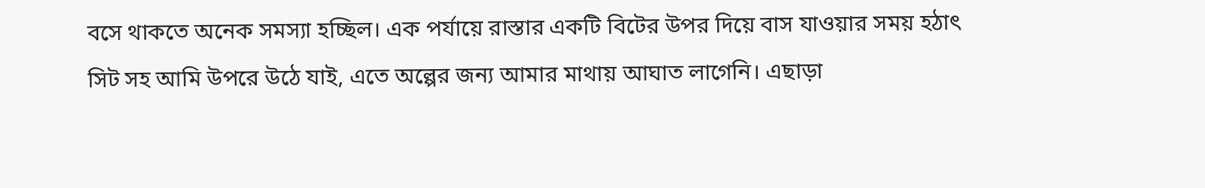বসে থাকতে অনেক সমস্যা হচ্ছিল। এক পর্যায়ে রাস্তার একটি বিটের উপর দিয়ে বাস যাওয়ার সময় হঠাৎ সিট সহ আমি উপরে উঠে যাই, এতে অল্পের জন্য আমার মাথায় আঘাত লাগেনি। এছাড়া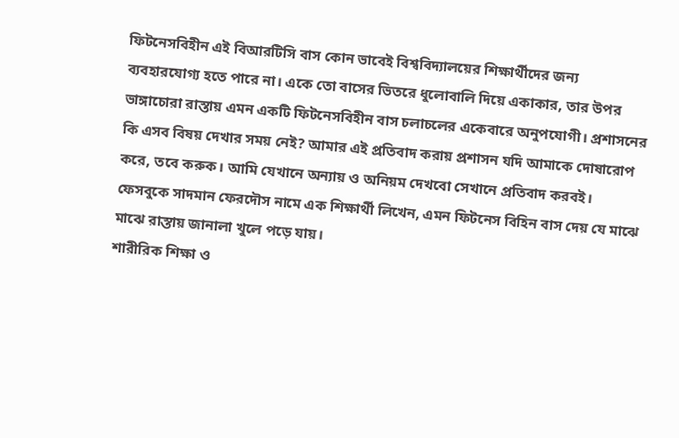ফিটনেসবিহীন এই বিআরটিসি বাস কোন ভাবেই বিশ্ববিদ্যালয়ের শিক্ষার্থীদের জন্য ব্যবহারযোগ্য হতে পারে না। একে তো বাসের ভিতরে ধুলোবালি দিয়ে একাকার, তার উপর ভাঙ্গাচোরা রাস্তায় এমন একটি ফিটনেসবিহীন বাস চলাচলের একেবারে অনুপযোগী। প্রশাসনের কি এসব বিষয় দেখার সময় নেই? আমার এই প্রতিবাদ করায় প্রশাসন যদি আমাকে দোষারোপ করে, তবে করুক। আমি যেখানে অন্যায় ও অনিয়ম দেখবো সেখানে প্রতিবাদ করবই।
ফেসবুকে সাদমান ফেরদৌস নামে এক শিক্ষার্থী লিখেন, এমন ফিটনেস বিহিন বাস দেয় যে মাঝে মাঝে রাস্তায় জানালা খুলে পড়ে যায়।
শারীরিক শিক্ষা ও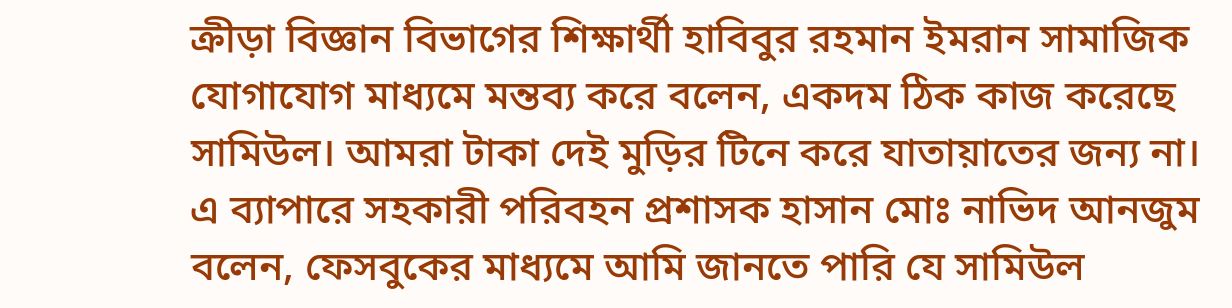ক্রীড়া বিজ্ঞান বিভাগের শিক্ষার্থী হাবিবুর রহমান ইমরান সামাজিক যোগাযোগ মাধ্যমে মন্তব্য করে বলেন, একদম ঠিক কাজ করেছে সামিউল। আমরা টাকা দেই মুড়ির টিনে করে যাতায়াতের জন্য না।
এ ব্যাপারে সহকারী পরিবহন প্রশাসক হাসান মোঃ নাভিদ আনজুম বলেন, ফেসবুকের মাধ্যমে আমি জানতে পারি যে সামিউল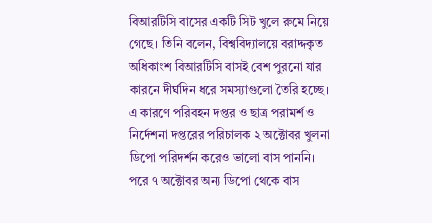বিআরটিসি বাসের একটি সিট খুলে রুমে নিয়ে গেছে। তিনি বলেন, বিশ্ববিদ্যালয়ে বরাদ্দকৃত অধিকাংশ বিআরটিসি বাসই বেশ পুরনো যার কারনে দীর্ঘদিন ধরে সমস্যাগুলো তৈরি হচ্ছে। এ কারণে পরিবহন দপ্তর ও ছাত্র পরামর্শ ও নির্দেশনা দপ্তরের পরিচালক ২ অক্টোবর খুলনা ডিপো পরিদর্শন করেও ভালো বাস পাননি। পরে ৭ অক্টোবর অন্য ডিপো থেকে বাস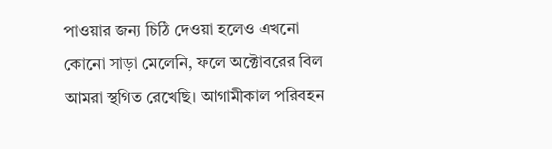পাওয়ার জন্য চিঠি দেওয়া হলেও এখনো কোনো সাড়া মেলেনি, ফলে অক্টোবরের বিল আমরা স্থগিত রেখেছি। আগামীকাল পরিবহন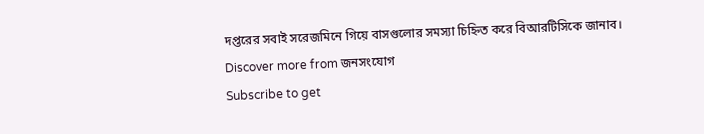দপ্তরের সবাই সরেজমিনে গিয়ে বাসগুলোর সমস্যা চিহ্নিত করে বিআরটিসিকে জানাব।
Discover more from জনসংযোগ
Subscribe to get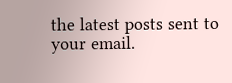the latest posts sent to your email.